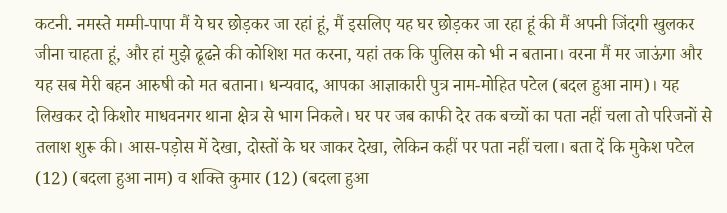कटनी. नमस्ते मम्मी-पापा मैं ये घर छोड़कर जा रहां हूं, मैं इसलिए यह घर छोड़कर जा रहा हूं की मैं अपनी जिंदगी खुलकर जीना चाहता हूं, और हां मुझे ढूढऩे की कोशिश मत करना, यहां तक कि पुलिस को भी न बताना। वरना मैं मर जाऊंगा और यह सब मेरी बहन आरुषी को मत बताना। धन्यवाद, आपका आज्ञाकारी पुत्र नाम-मोहित पटेल (बदल हुआ नाम)। यह लिखकर दो किशोर माधवनगर थाना क्षेत्र से भाग निकले। घर पर जब काफी देर तक बच्चों का पता नहीं चला तो परिजनों से तलाश शुरू की। आस-पड़ोस में देखा, दोस्तों के घर जाकर देखा, लेकिन कहीं पर पता नहीं चला। बता दें कि मुकेश पटेल (12) (बदला हुआ नाम) व शक्ति कुमार (12) (बदला हुआ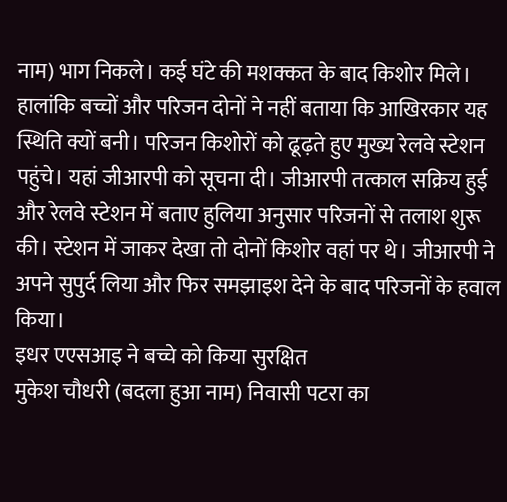नाम) भाग निकले। कई घंटे की मशक्कत के बाद किशोर मिले। हालांकि बच्चों और परिजन दोनों ने नहीं बताया कि आखिरकार यह स्थिति क्यों बनी। परिजन किशोरों को ढूढ़ते हुए मुख्य रेलवे स्टेशन पहुंचे। यहां जीआरपी को सूचना दी। जीआरपी तत्काल सक्रिय हुई और रेलवे स्टेशन में बताए हुलिया अनुसार परिजनों से तलाश शुरू की। स्टेशन में जाकर देखा तो दोनों किशोर वहां पर थे। जीआरपी ने अपने सुपुर्द लिया और फिर समझाइश देने के बाद परिजनों के हवाल किया।
इधर एएसआइ ने बच्चे को किया सुरक्षित
मुकेश चौधरी (बदला हुआ नाम) निवासी पटरा का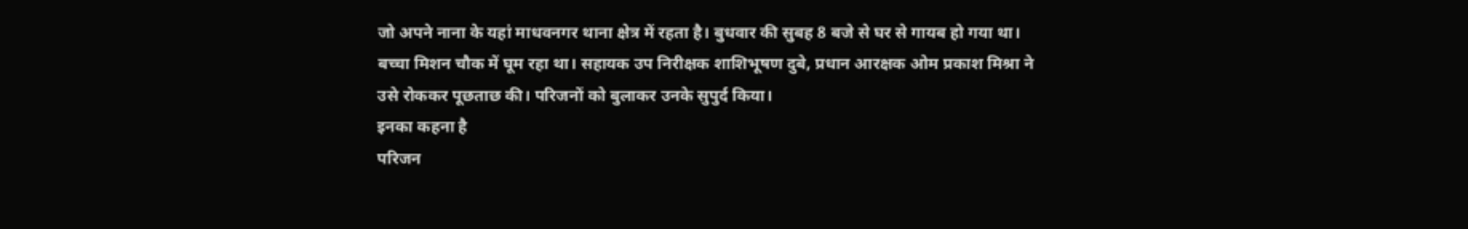जो अपने नाना के यहां माधवनगर थाना क्षेत्र में रहता है। बुधवार की सुबह 8 बजे से घर से गायब हो गया था। बच्चा मिशन चौक में घूम रहा था। सहायक उप निरीक्षक शाशिभूषण दुबे, प्रधान आरक्षक ओम प्रकाश मिश्रा ने उसे रोककर पूछताछ की। परिजनों को बुलाकर उनके सुपुर्द किया।
इनका कहना है
परिजन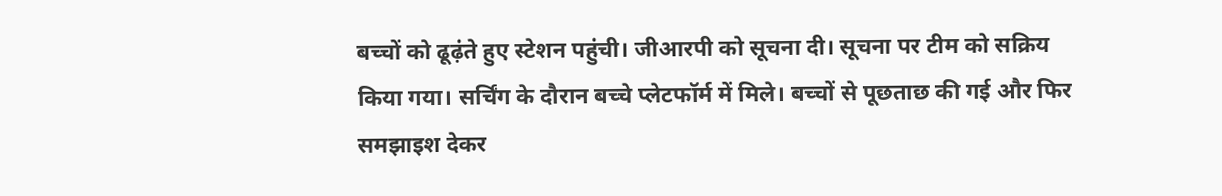बच्चों को ढूढ़ंते हुए स्टेशन पहुंची। जीआरपी को सूचना दी। सूचना पर टीम को सक्रिय किया गया। सर्चिंग के दौरान बच्चे प्लेटफॉर्म में मिले। बच्चों से पूछताछ की गई और फिर समझाइश देकर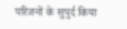परिजनों के सुपुर्द किया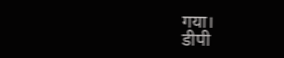गया।
डीपी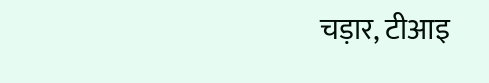चड़ार, टीआइ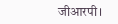जीआरपी।